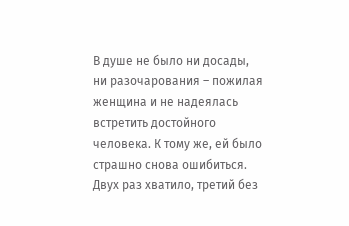В душе не было ни досады, ни разочарования – пожилая женщина и не надеялась встретить достойного человека. К тому же, ей было страшно снова ошибиться. Двух раз хватило, третий без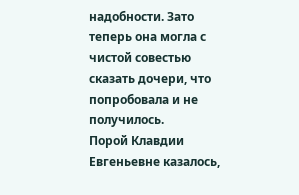надобности. Зато теперь она могла с чистой совестью сказать дочери, что попробовала и не получилось.
Порой Клавдии Евгеньевне казалось,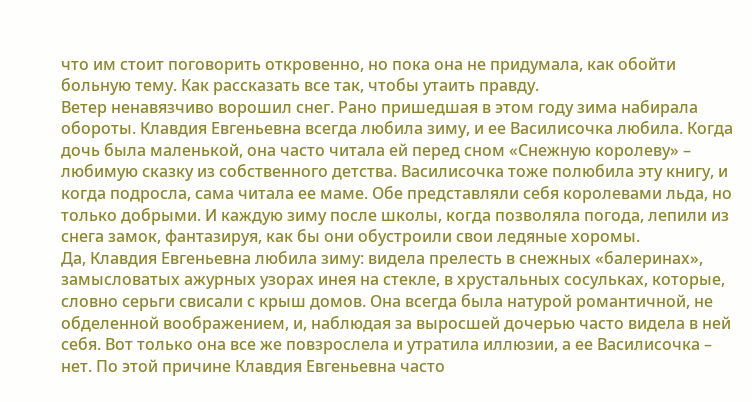что им стоит поговорить откровенно, но пока она не придумала, как обойти больную тему. Как рассказать все так, чтобы утаить правду.
Ветер ненавязчиво ворошил снег. Рано пришедшая в этом году зима набирала обороты. Клавдия Евгеньевна всегда любила зиму, и ее Василисочка любила. Когда дочь была маленькой, она часто читала ей перед сном «Снежную королеву» – любимую сказку из собственного детства. Василисочка тоже полюбила эту книгу, и когда подросла, сама читала ее маме. Обе представляли себя королевами льда, но только добрыми. И каждую зиму после школы, когда позволяла погода, лепили из снега замок, фантазируя, как бы они обустроили свои ледяные хоромы.
Да, Клавдия Евгеньевна любила зиму: видела прелесть в снежных «балеринах», замысловатых ажурных узорах инея на стекле, в хрустальных сосульках, которые, словно серьги свисали с крыш домов. Она всегда была натурой романтичной, не обделенной воображением, и, наблюдая за выросшей дочерью часто видела в ней себя. Вот только она все же повзрослела и утратила иллюзии, а ее Василисочка – нет. По этой причине Клавдия Евгеньевна часто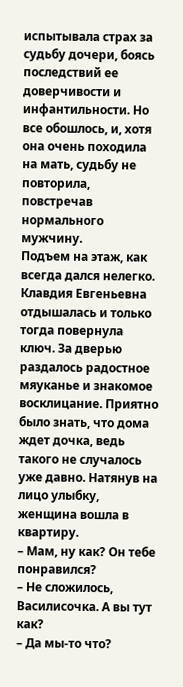испытывала страх за судьбу дочери, боясь последствий ее доверчивости и инфантильности. Но все обошлось, и, хотя она очень походила на мать, судьбу не повторила, повстречав нормального мужчину.
Подъем на этаж, как всегда дался нелегко. Клавдия Евгеньевна отдышалась и только тогда повернула ключ. За дверью раздалось радостное мяуканье и знакомое восклицание. Приятно было знать, что дома ждет дочка, ведь такого не случалось уже давно. Натянув на лицо улыбку, женщина вошла в квартиру.
– Мам, ну как? Он тебе понравился?
– Не сложилось, Василисочка. А вы тут как?
– Да мы-то что?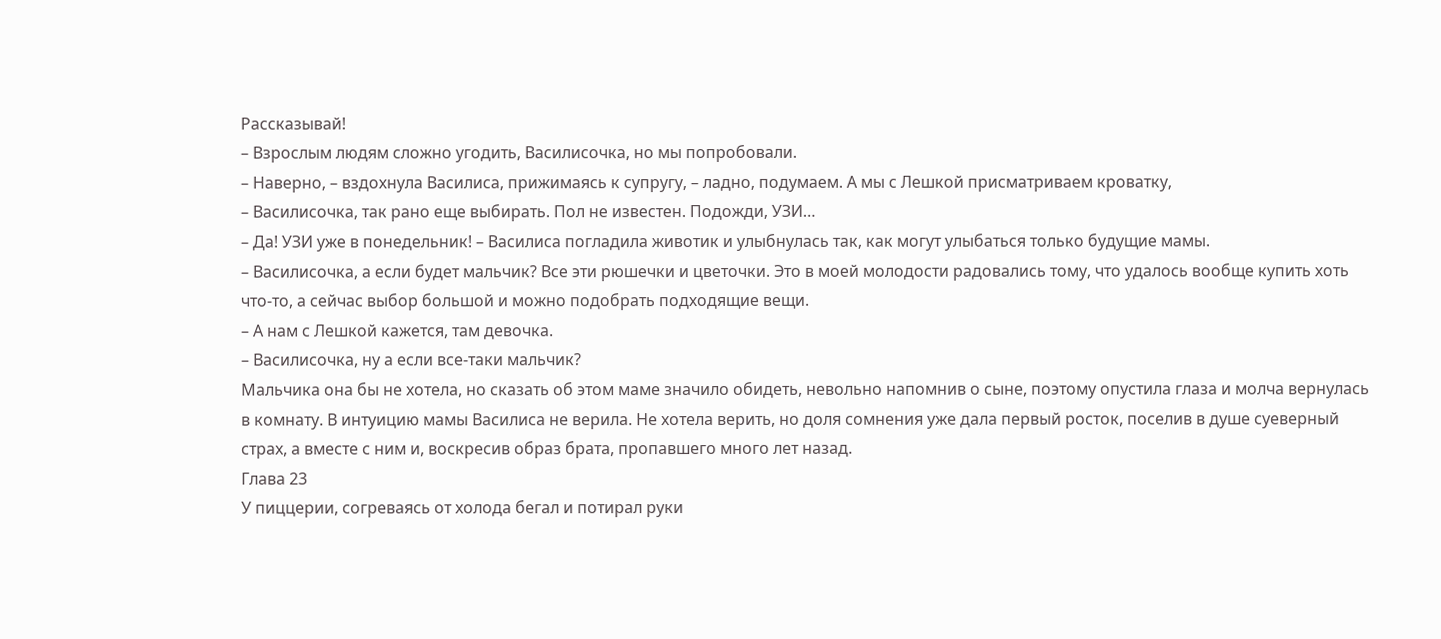Рассказывай!
– Взрослым людям сложно угодить, Василисочка, но мы попробовали.
– Наверно, – вздохнула Василиса, прижимаясь к супругу, – ладно, подумаем. А мы с Лешкой присматриваем кроватку,
– Василисочка, так рано еще выбирать. Пол не известен. Подожди, УЗИ…
– Да! УЗИ уже в понедельник! – Василиса погладила животик и улыбнулась так, как могут улыбаться только будущие мамы.
– Василисочка, а если будет мальчик? Все эти рюшечки и цветочки. Это в моей молодости радовались тому, что удалось вообще купить хоть что-то, а сейчас выбор большой и можно подобрать подходящие вещи.
– А нам с Лешкой кажется, там девочка.
– Василисочка, ну а если все-таки мальчик?
Мальчика она бы не хотела, но сказать об этом маме значило обидеть, невольно напомнив о сыне, поэтому опустила глаза и молча вернулась в комнату. В интуицию мамы Василиса не верила. Не хотела верить, но доля сомнения уже дала первый росток, поселив в душе суеверный страх, а вместе с ним и, воскресив образ брата, пропавшего много лет назад.
Глава 23
У пиццерии, согреваясь от холода бегал и потирал руки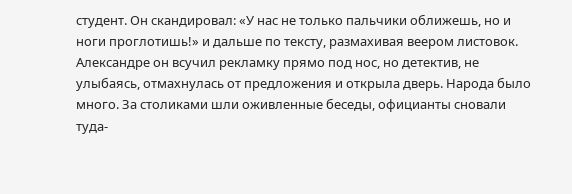студент. Он скандировал: «У нас не только пальчики оближешь, но и ноги проглотишь!» и дальше по тексту, размахивая веером листовок. Александре он всучил рекламку прямо под нос, но детектив, не улыбаясь, отмахнулась от предложения и открыла дверь. Народа было много. За столиками шли оживленные беседы, официанты сновали туда-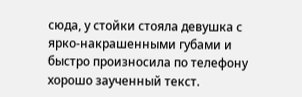сюда, у стойки стояла девушка с ярко-накрашенными губами и быстро произносила по телефону хорошо заученный текст.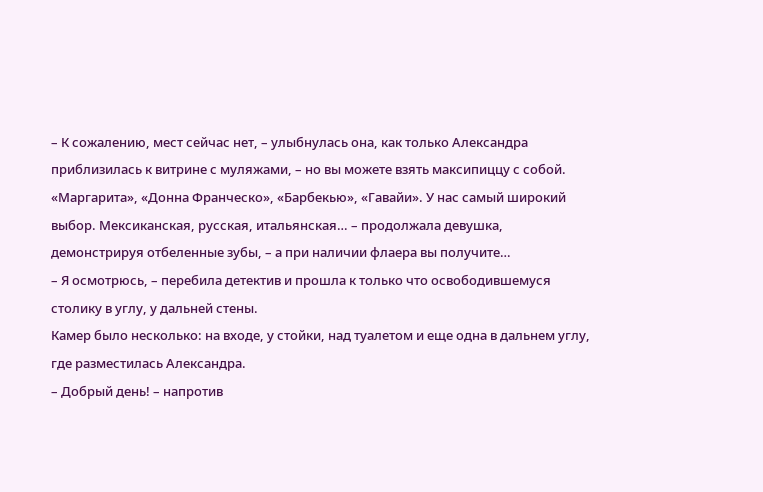– К сожалению, мест сейчас нет, – улыбнулась она, как только Александра приблизилась к витрине с муляжами, – но вы можете взять максипиццу с собой. «Маргарита», «Донна Франческо», «Барбекью», «Гавайи». У нас самый широкий выбор. Мексиканская, русская, итальянская… – продолжала девушка, демонстрируя отбеленные зубы, – а при наличии флаера вы получите…
– Я осмотрюсь, – перебила детектив и прошла к только что освободившемуся столику в углу, у дальней стены.
Камер было несколько: на входе, у стойки, над туалетом и еще одна в дальнем углу, где разместилась Александра.
– Добрый день! – напротив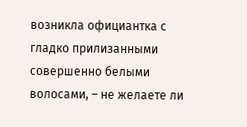возникла официантка с гладко прилизанными совершенно белыми волосами, – не желаете ли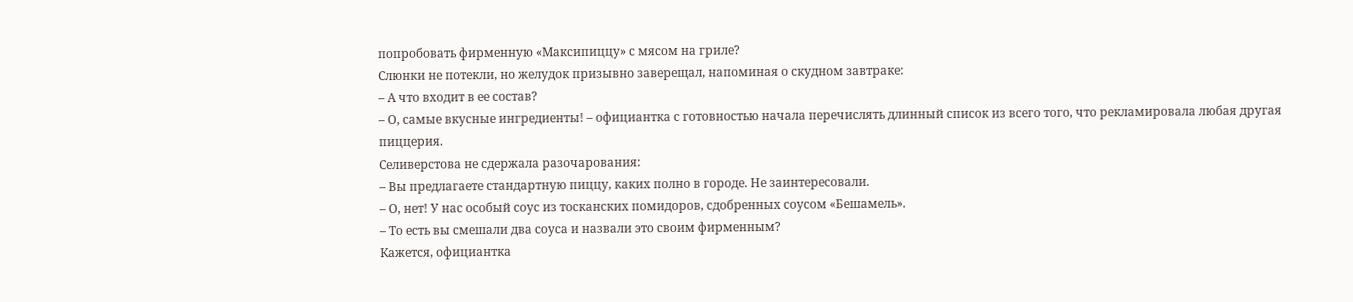попробовать фирменную «Максипиццу» с мясом на гриле?
Слюнки не потекли, но желудок призывно заверещал, напоминая о скудном завтраке:
– А что входит в ее состав?
– О, самые вкусные ингредиенты! – официантка с готовностью начала перечислять длинный список из всего того, что рекламировала любая другая пиццерия.
Селиверстова не сдержала разочарования:
– Вы предлагаете стандартную пиццу, каких полно в городе. Не заинтересовали.
– О, нет! У нас особый соус из тосканских помидоров, сдобренных соусом «Бешамель».
– То есть вы смешали два соуса и назвали это своим фирменным?
Кажется, официантка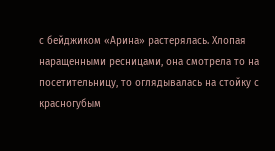с бейджиком «Арина» растерялась. Хлопая наращенными ресницами, она смотрела то на посетительницу, то оглядывалась на стойку с красногубым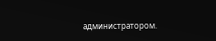администратором.